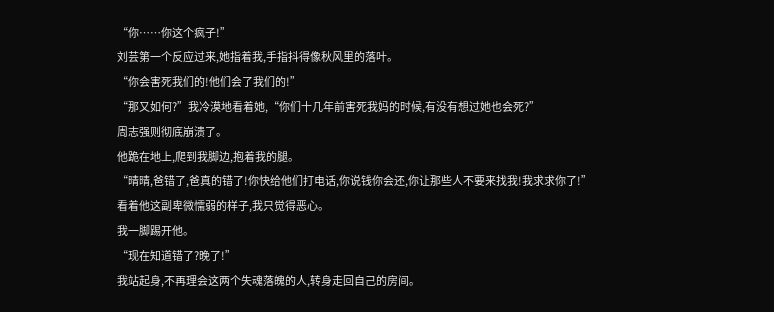“你……你这个疯子!”
刘芸第一个反应过来,她指着我,手指抖得像秋风里的落叶。
“你会害死我们的!他们会了我们的!”
“那又如何?”我冷漠地看着她,“你们十几年前害死我妈的时候,有没有想过她也会死?”
周志强则彻底崩溃了。
他跪在地上,爬到我脚边,抱着我的腿。
“晴晴,爸错了,爸真的错了!你快给他们打电话,你说钱你会还,你让那些人不要来找我!我求求你了!”
看着他这副卑微懦弱的样子,我只觉得恶心。
我一脚踢开他。
“现在知道错了?晚了!”
我站起身,不再理会这两个失魂落魄的人,转身走回自己的房间。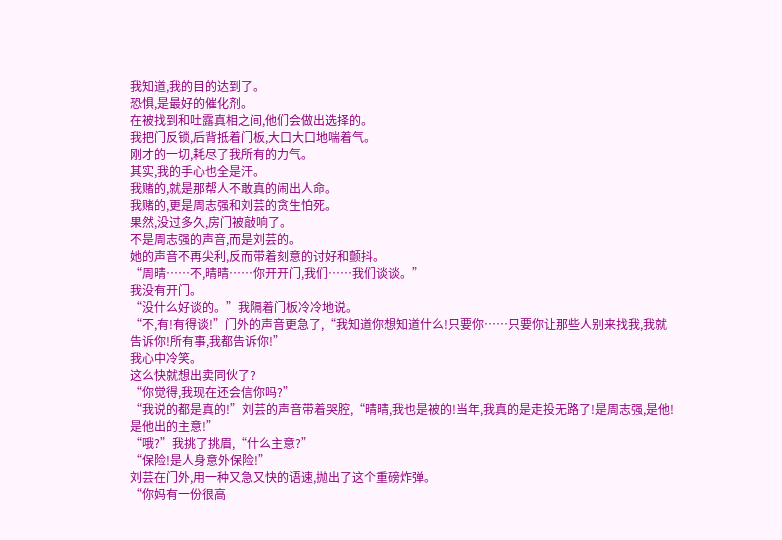我知道,我的目的达到了。
恐惧,是最好的催化剂。
在被找到和吐露真相之间,他们会做出选择的。
我把门反锁,后背抵着门板,大口大口地喘着气。
刚才的一切,耗尽了我所有的力气。
其实,我的手心也全是汗。
我赌的,就是那帮人不敢真的闹出人命。
我赌的,更是周志强和刘芸的贪生怕死。
果然,没过多久,房门被敲响了。
不是周志强的声音,而是刘芸的。
她的声音不再尖利,反而带着刻意的讨好和颤抖。
“周晴……不,晴晴……你开开门,我们……我们谈谈。”
我没有开门。
“没什么好谈的。”我隔着门板冷冷地说。
“不,有!有得谈!”门外的声音更急了,“我知道你想知道什么!只要你……只要你让那些人别来找我,我就告诉你!所有事,我都告诉你!”
我心中冷笑。
这么快就想出卖同伙了?
“你觉得,我现在还会信你吗?”
“我说的都是真的!”刘芸的声音带着哭腔,“晴晴,我也是被的!当年,我真的是走投无路了!是周志强,是他!是他出的主意!”
“哦?”我挑了挑眉,“什么主意?”
“保险!是人身意外保险!”
刘芸在门外,用一种又急又快的语速,抛出了这个重磅炸弹。
“你妈有一份很高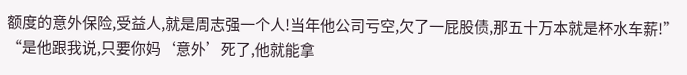额度的意外保险,受益人,就是周志强一个人!当年他公司亏空,欠了一屁股债,那五十万本就是杯水车薪!”
“是他跟我说,只要你妈‘意外’死了,他就能拿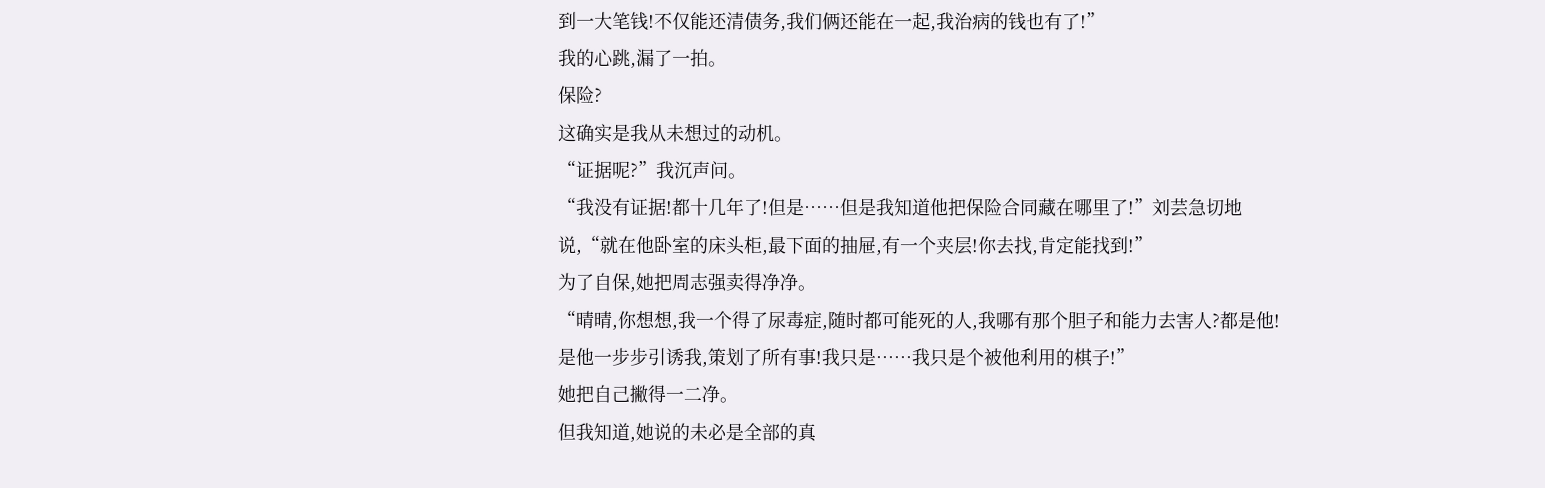到一大笔钱!不仅能还清债务,我们俩还能在一起,我治病的钱也有了!”
我的心跳,漏了一拍。
保险?
这确实是我从未想过的动机。
“证据呢?”我沉声问。
“我没有证据!都十几年了!但是……但是我知道他把保险合同藏在哪里了!”刘芸急切地说,“就在他卧室的床头柜,最下面的抽屉,有一个夹层!你去找,肯定能找到!”
为了自保,她把周志强卖得净净。
“晴晴,你想想,我一个得了尿毒症,随时都可能死的人,我哪有那个胆子和能力去害人?都是他!是他一步步引诱我,策划了所有事!我只是……我只是个被他利用的棋子!”
她把自己撇得一二净。
但我知道,她说的未必是全部的真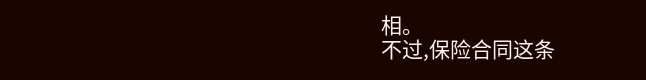相。
不过,保险合同这条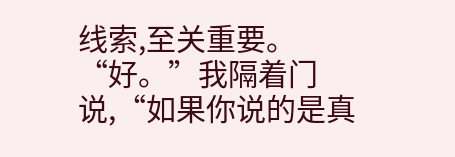线索,至关重要。
“好。”我隔着门说,“如果你说的是真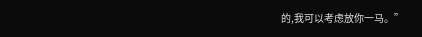的,我可以考虑放你一马。”